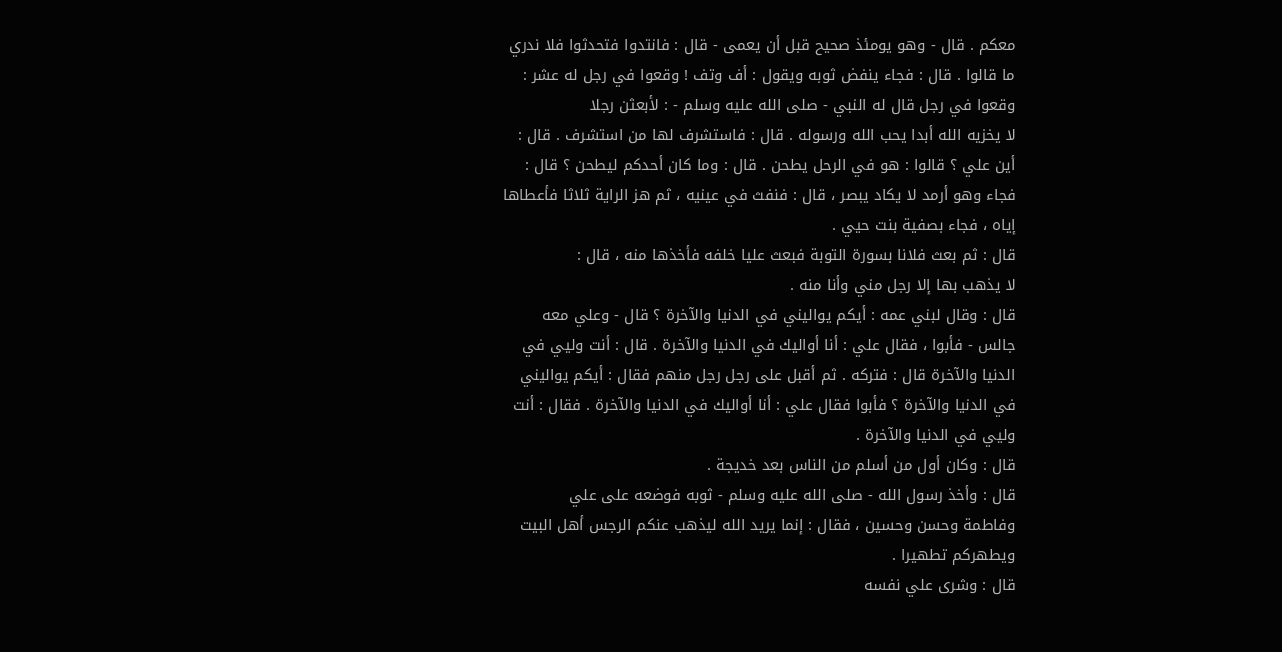معكم . قال - وهو يومئذ صحيح قبل أن يعمى - قال : فانتدوا فتحدثوا فلا ندري
ما قالوا . قال : فجاء ينفض ثوبه ويقول : أف وتف ! وقعوا في رجل له عشر :
وقعوا في رجل قال له النبي - صلى الله عليه وسلم - : لأبعثن رجلا
لا يخزيه الله أبدا يحب الله ورسوله . قال : فاستشرف لها من استشرف . قال :
أين علي ؟ قالوا : هو في الرحل يطحن . قال : وما كان أحدكم ليطحن ؟ قال :
فجاء وهو أرمد لا يكاد يبصر ، قال : فنفث في عينيه ، ثم هز الراية ثلاثا فأعطاها
إياه ، فجاء بصفية بنت حيي .
قال : ثم بعث فلانا بسورة التوبة فبعث عليا خلفه فأخذها منه ، قال :
لا يذهب بها إلا رجل مني وأنا منه .
قال : وقال لبني عمه : أيكم يواليني في الدنيا والآخرة ؟ قال - وعلي معه
جالس - فأبوا ، فقال علي : أنا أواليك في الدنيا والآخرة . قال : أنت وليي في
الدنيا والآخرة قال : فتركه . ثم أقبل على رجل رجل منهم فقال : أيكم يواليني
في الدنيا والآخرة ؟ فأبوا فقال علي : أنا أواليك في الدنيا والآخرة . فقال : أنت
وليي في الدنيا والآخرة .
قال : وكان أول من أسلم من الناس بعد خديجة .
قال : وأخذ رسول الله - صلى الله عليه وسلم - ثوبه فوضعه على علي
وفاطمة وحسن وحسين ، فقال : إنما يريد الله ليذهب عنكم الرجس أهل البيت
ويطهركم تطهيرا .
قال : وشرى علي نفسه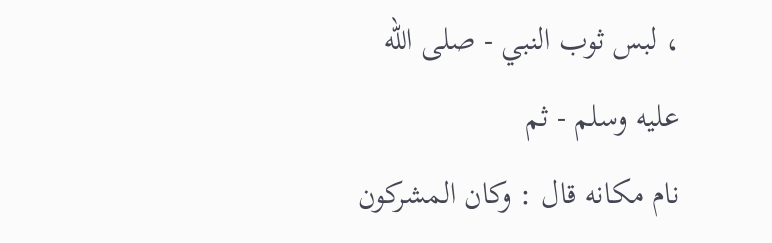، لبس ثوب النبي - صلى الله عليه وسلم - ثم
نام مكانه قال : وكان المشركون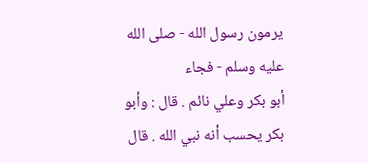يرمون رسول الله - صلى الله عليه وسلم - فجاء
أبو بكر وعلي نائم . قال : وأبو بكر يحسب أنه نبي الله . قال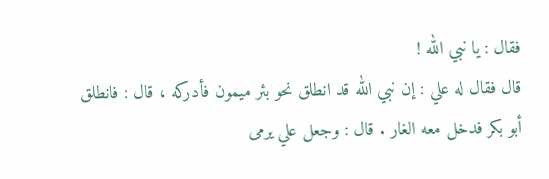فقال : يا نبي الله !
قال فقال له علي : إن نبي الله قد انطلق نحو بئر ميمون فأدركه ، قال : فانطلق
أبو بكر فدخل معه الغار . قال : وجعل علي يرمى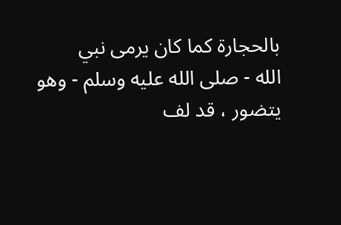بالحجارة كما كان يرمى نبي
الله - صلى الله عليه وسلم - وهو يتضور ، قد لف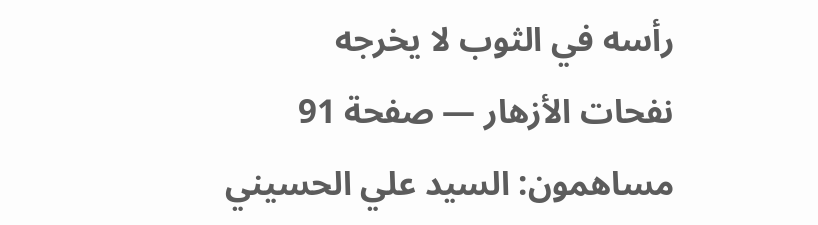رأسه في الثوب لا يخرجه
نفحات الأزهار — صفحة 91
مساهمون: السيد علي الحسيني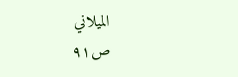الميلاني
ص٩١